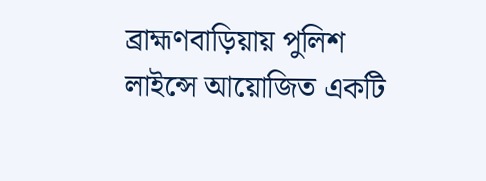ব্রাহ্মণবাড়িয়ায় পুলিশ লাইন্সে আয়োজিত একটি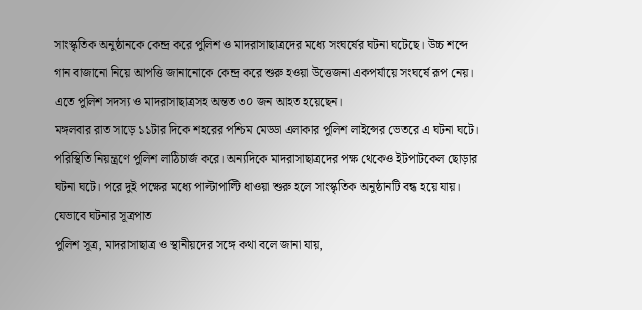সাংস্কৃতিক অনুষ্ঠানকে কেন্দ্র করে পুলিশ ও মাদরাসাছাত্রদের মধ্যে সংঘর্ষের ঘটনা ঘটেছে। উচ্চ শব্দে গান বাজানো নিয়ে আপত্তি জানানোকে কেন্দ্র করে শুরু হওয়া উত্তেজনা একপর্যায়ে সংঘর্ষে রূপ নেয়। এতে পুলিশ সদস্য ও মাদরাসাছাত্রসহ অন্তত ৩০ জন আহত হয়েছেন।
মঙ্গলবার রাত সাড়ে ১১টার দিকে শহরের পশ্চিম মেড্ডা এলাকার পুলিশ লাইন্সের ভেতরে এ ঘটনা ঘটে। পরিস্থিতি নিয়ন্ত্রণে পুলিশ লাঠিচার্জ করে। অন্যদিকে মাদরাসাছাত্রদের পক্ষ থেকেও ইটপাটকেল ছোড়ার ঘটনা ঘটে। পরে দুই পক্ষের মধ্যে পাল্টাপাল্টি ধাওয়া শুরু হলে সাংস্কৃতিক অনুষ্ঠানটি বন্ধ হয়ে যায়।
যেভাবে ঘটনার সূত্রপাত
পুলিশ সূত্র, মাদরাসাছাত্র ও স্থানীয়দের সঙ্গে কথা বলে জানা যায়,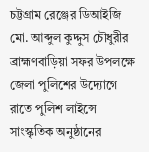চট্টগ্রাম রেঞ্জের ডিআইজি মো. আব্দুল কুদ্দুস চৌধুরীর ব্রাহ্মণবাড়িয়া সফর উপলক্ষে জেলা পুলিশের উদ্যোগে রাতে পুলিশ লাইন্সে সাংস্কৃতিক অনুষ্ঠানের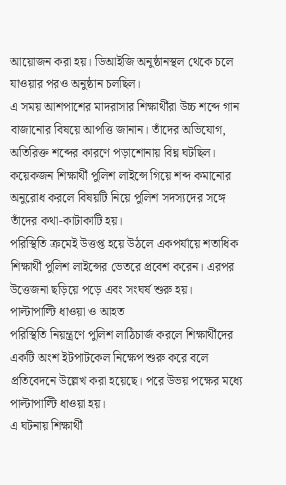আয়োজন করা হয়। ডিআইজি অনুষ্ঠানস্থল থেকে চলে যাওয়ার পরও অনুষ্ঠান চলছিল।
এ সময় আশপাশের মাদরাসার শিক্ষার্থীরা উচ্চ শব্দে গান বাজানোর বিষয়ে আপত্তি জানান। তাঁদের অভিযোগ, অতিরিক্ত শব্দের কারণে পড়াশোনায় বিঘ্ন ঘটছিল। কয়েকজন শিক্ষার্থী পুলিশ লাইন্সে গিয়ে শব্দ কমানোর অনুরোধ করলে বিষয়টি নিয়ে পুলিশ সদস্যদের সঙ্গে তাঁদের কথা-কাটাকাটি হয়।
পরিস্থিতি ক্রমেই উত্তপ্ত হয়ে উঠলে একপর্যায়ে শতাধিক শিক্ষার্থী পুলিশ লাইন্সের ভেতরে প্রবেশ করেন। এরপর উত্তেজনা ছড়িয়ে পড়ে এবং সংঘর্ষ শুরু হয়।
পাল্টাপাল্টি ধাওয়া ও আহত
পরিস্থিতি নিয়ন্ত্রণে পুলিশ লাঠিচার্জ করলে শিক্ষার্থীদের একটি অংশ ইটপাটকেল নিক্ষেপ শুরু করে বলে প্রতিবেদনে উল্লেখ করা হয়েছে। পরে উভয় পক্ষের মধ্যে পাল্টাপাল্টি ধাওয়া হয়।
এ ঘটনায় শিক্ষার্থী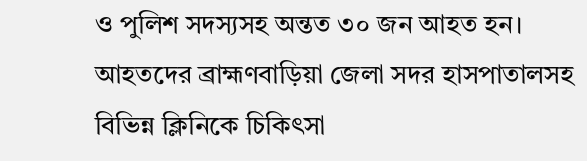ও পুলিশ সদস্যসহ অন্তত ৩০ জন আহত হন। আহতদের ব্রাহ্মণবাড়িয়া জেলা সদর হাসপাতালসহ বিভিন্ন ক্লিনিকে চিকিৎসা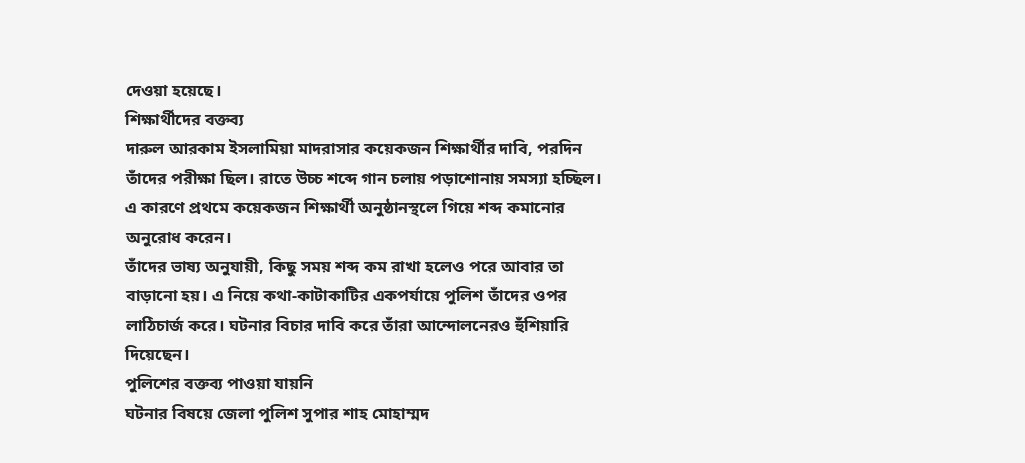দেওয়া হয়েছে।
শিক্ষার্থীদের বক্তব্য
দারুল আরকাম ইসলামিয়া মাদরাসার কয়েকজন শিক্ষার্থীর দাবি, পরদিন তাঁদের পরীক্ষা ছিল। রাতে উচ্চ শব্দে গান চলায় পড়াশোনায় সমস্যা হচ্ছিল। এ কারণে প্রথমে কয়েকজন শিক্ষার্থী অনুষ্ঠানস্থলে গিয়ে শব্দ কমানোর অনুরোধ করেন।
তাঁদের ভাষ্য অনুযায়ী, কিছু সময় শব্দ কম রাখা হলেও পরে আবার তা বাড়ানো হয়। এ নিয়ে কথা-কাটাকাটির একপর্যায়ে পুলিশ তাঁদের ওপর লাঠিচার্জ করে। ঘটনার বিচার দাবি করে তাঁরা আন্দোলনেরও হুঁশিয়ারি দিয়েছেন।
পুলিশের বক্তব্য পাওয়া যায়নি
ঘটনার বিষয়ে জেলা পুলিশ সুপার শাহ মোহাম্মদ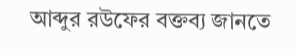আব্দুর রউফের বক্তব্য জানতে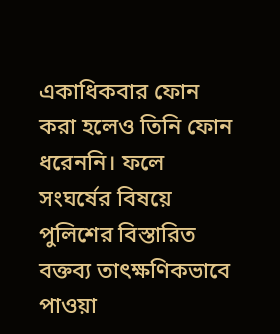একাধিকবার ফোন করা হলেও তিনি ফোন ধরেননি। ফলে সংঘর্ষের বিষয়ে পুলিশের বিস্তারিত বক্তব্য তাৎক্ষণিকভাবে পাওয়া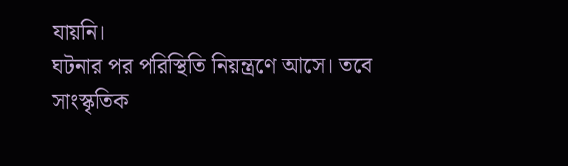যায়নি।
ঘটনার পর পরিস্থিতি নিয়ন্ত্রণে আসে। তবে সাংস্কৃতিক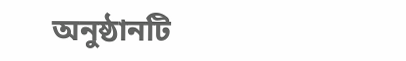অনুষ্ঠানটি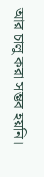আর চালু করা সম্ভব হয়নি।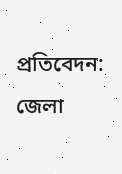প্রতিবেদন: জেলা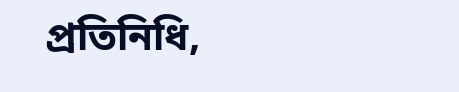প্রতিনিধি,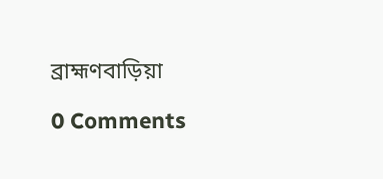ব্রাহ্মণবাড়িয়া

0 Comments